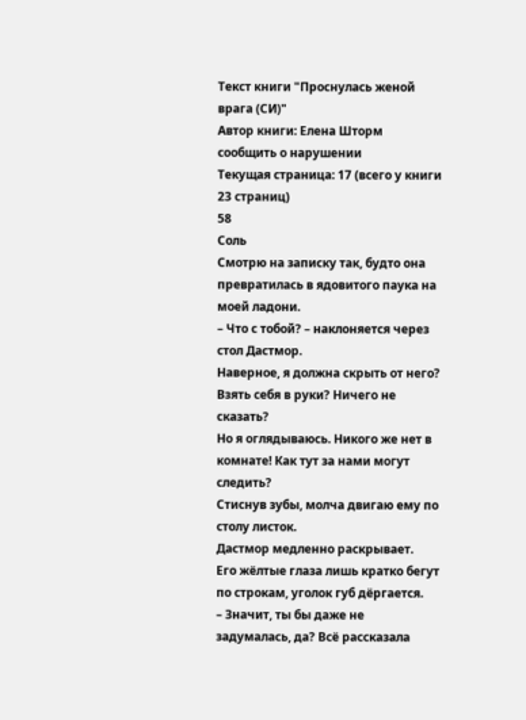Текст книги "Проснулась женой врага (СИ)"
Автор книги: Елена Шторм
сообщить о нарушении
Текущая страница: 17 (всего у книги 23 страниц)
58
Соль
Смотрю на записку так, будто она превратилась в ядовитого паука на моей ладони.
– Что с тобой? – наклоняется через стол Дастмор.
Наверное, я должна скрыть от него? Взять себя в руки? Ничего не сказать?
Но я оглядываюсь. Никого же нет в комнате! Как тут за нами могут следить?
Стиснув зубы, молча двигаю ему по столу листок.
Дастмор медленно раскрывает.
Его жёлтые глаза лишь кратко бегут по строкам, уголок губ дёргается.
– Значит, ты бы даже не задумалась, да? Всё рассказала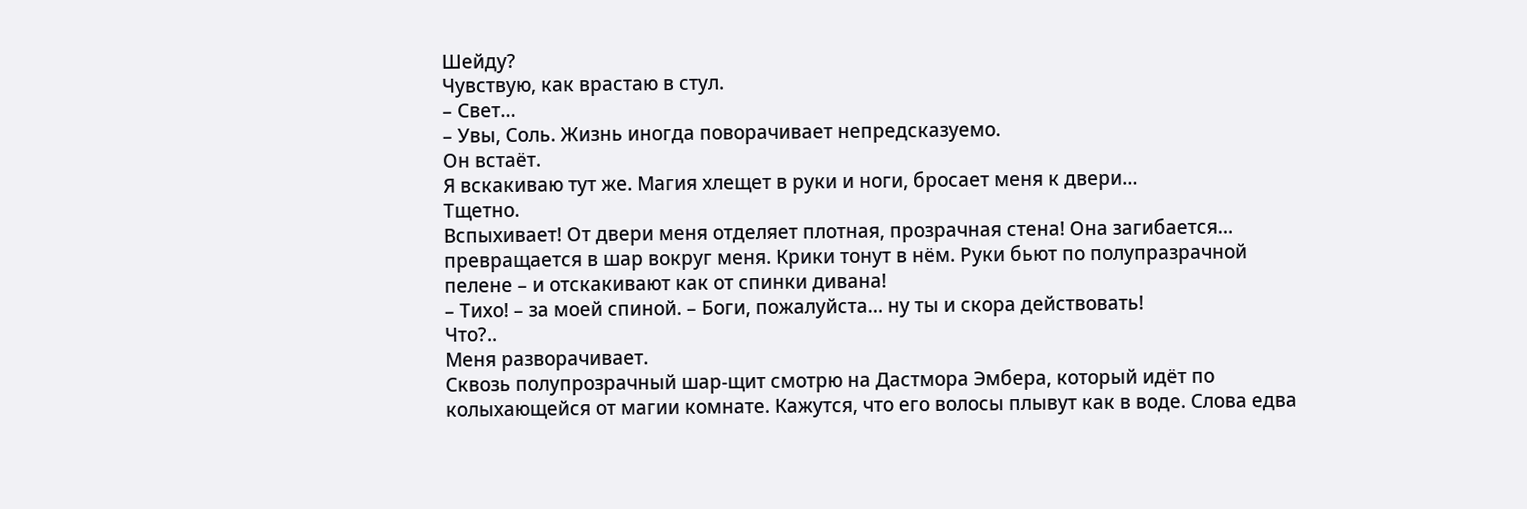Шейду?
Чувствую, как врастаю в стул.
– Свет…
– Увы, Соль. Жизнь иногда поворачивает непредсказуемо.
Он встаёт.
Я вскакиваю тут же. Магия хлещет в руки и ноги, бросает меня к двери…
Тщетно.
Вспыхивает! От двери меня отделяет плотная, прозрачная стена! Она загибается… превращается в шар вокруг меня. Крики тонут в нём. Руки бьют по полупразрачной пелене – и отскакивают как от спинки дивана!
– Тихо! – за моей спиной. – Боги, пожалуйста… ну ты и скора действовать!
Что?..
Меня разворачивает.
Сквозь полупрозрачный шар-щит смотрю на Дастмора Эмбера, который идёт по колыхающейся от магии комнате. Кажутся, что его волосы плывут как в воде. Слова едва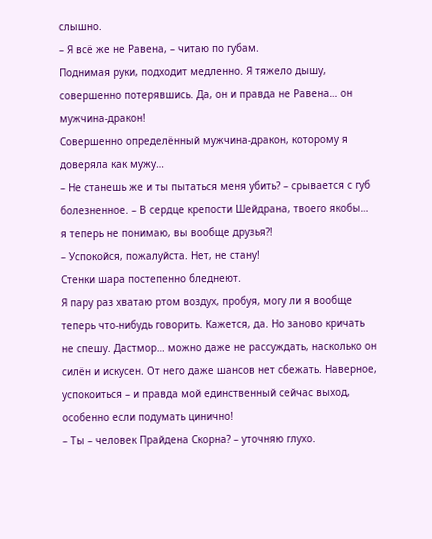слышно.
– Я всё же не Равена, – читаю по губам.
Поднимая руки, подходит медленно. Я тяжело дышу, совершенно потерявшись. Да, он и правда не Равена… он мужчина-дракон!
Совершенно определённый мужчина-дракон, которому я доверяла как мужу…
– Не станешь же и ты пытаться меня убить? – срывается с губ болезненное. – В сердце крепости Шейдрана, твоего якобы… я теперь не понимаю, вы вообще друзья?!
– Успокойся, пожалуйста. Нет, не стану!
Стенки шара постепенно бледнеют.
Я пару раз хватаю ртом воздух, пробуя, могу ли я вообще теперь что-нибудь говорить. Кажется, да. Но заново кричать не спешу. Дастмор… можно даже не рассуждать, насколько он силён и искусен. От него даже шансов нет сбежать. Наверное, успокоиться – и правда мой единственный сейчас выход, особенно если подумать цинично!
– Ты – человек Прайдена Скорна? – уточняю глухо.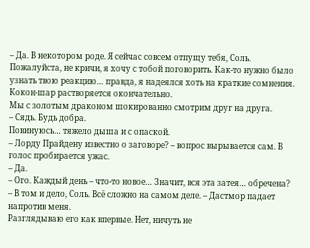– Да. В некотором роде. Я сейчас совсем отпущу тебя, Соль. Пожалуйста, не кричи, я хочу с тобой поговорить. Как-то нужно было узнать твою реакцию… правда, я надеялся хоть на краткие сомнения.
Кокон-шар растворяется окончательно.
Мы с золотым драконом шокированно смотрим друг на друга.
– Сядь. Будь добра.
Повинуюсь… тяжело дыша и с опаской.
– Лорду Прайдену известно о заговоре? – вопрос вырывается сам. В голос пробирается ужас.
– Да.
– Ого. Каждый день – что-то новое… Значит, вся эта затея… обречена?
– В том и дело, Соль. Всё сложно на самом деле. – Дастмор падает напротив меня.
Разглядываю его как впервые. Нет, ничуть не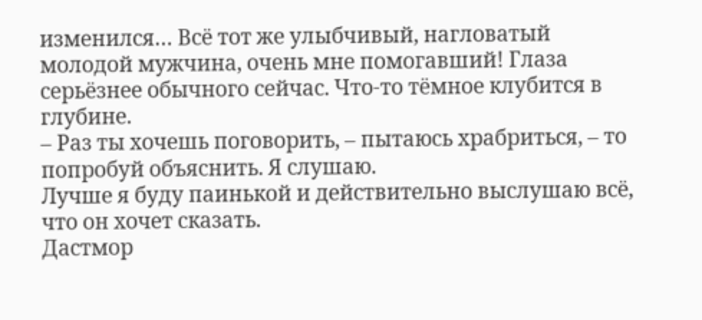изменился… Всё тот же улыбчивый, нагловатый молодой мужчина, очень мне помогавший! Глаза серьёзнее обычного сейчас. Что-то тёмное клубится в глубине.
– Раз ты хочешь поговорить, – пытаюсь храбриться, – то попробуй объяснить. Я слушаю.
Лучше я буду паинькой и действительно выслушаю всё, что он хочет сказать.
Дастмор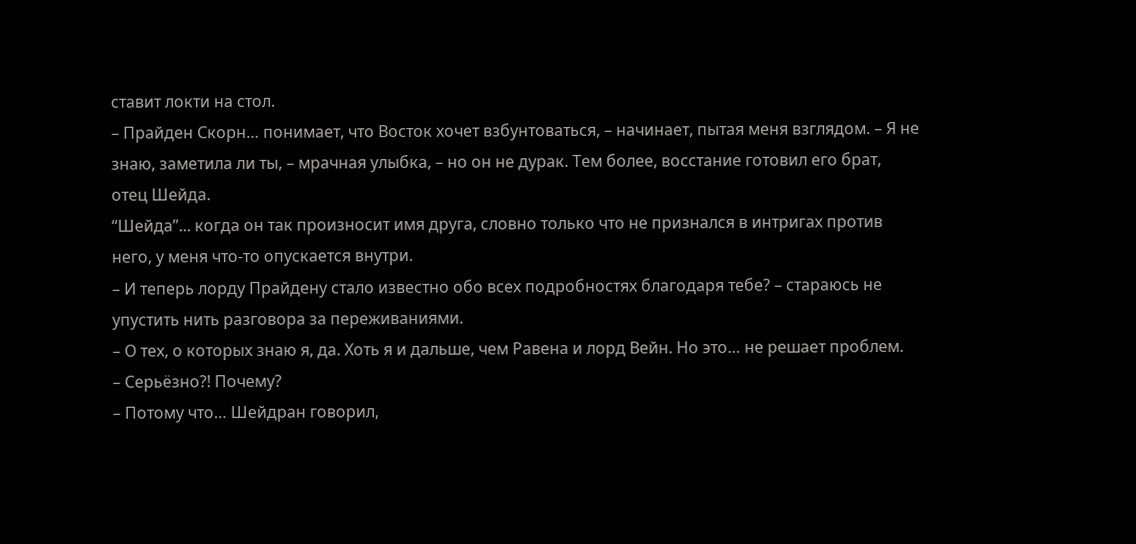ставит локти на стол.
– Прайден Скорн… понимает, что Восток хочет взбунтоваться, – начинает, пытая меня взглядом. – Я не знаю, заметила ли ты, – мрачная улыбка, – но он не дурак. Тем более, восстание готовил его брат, отец Шейда.
“Шейда”... когда он так произносит имя друга, словно только что не признался в интригах против него, у меня что-то опускается внутри.
– И теперь лорду Прайдену стало известно обо всех подробностях благодаря тебе? – стараюсь не упустить нить разговора за переживаниями.
– О тех, о которых знаю я, да. Хоть я и дальше, чем Равена и лорд Вейн. Но это… не решает проблем.
– Серьёзно?! Почему?
– Потому что… Шейдран говорил,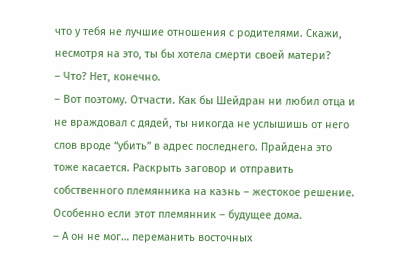что у тебя не лучшие отношения с родителями. Скажи, несмотря на это, ты бы хотела смерти своей матери?
– Что? Нет, конечно.
– Вот поэтому. Отчасти. Как бы Шейдран ни любил отца и не враждовал с дядей, ты никогда не услышишь от него слов вроде “убить” в адрес последнего. Прайдена это тоже касается. Раскрыть заговор и отправить собственного племянника на казнь – жестокое решение. Особенно если этот племянник – будущее дома.
– А он не мог… переманить восточных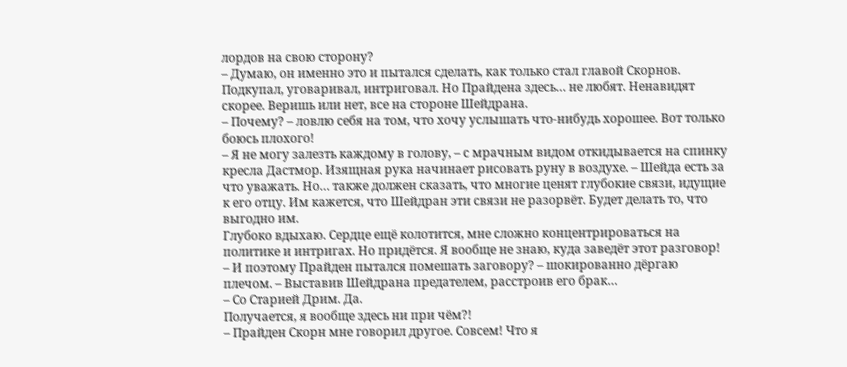лордов на свою сторону?
– Думаю, он именно это и пытался сделать, как только стал главой Скорнов. Подкупал, уговаривал, интриговал. Но Прайдена здесь… не любят. Ненавидят скорее. Веришь или нет, все на стороне Шейдрана.
– Почему? – ловлю себя на том, что хочу услышать что-нибудь хорошее. Вот только боюсь плохого!
– Я не могу залезть каждому в голову, – с мрачным видом откидывается на спинку кресла Дастмор. Изящная рука начинает рисовать руну в воздухе. – Шейда есть за что уважать. Но… также должен сказать, что многие ценят глубокие связи, идущие к его отцу. Им кажется, что Шейдран эти связи не разорвёт. Будет делать то, что выгодно им.
Глубоко вдыхаю. Сердце ещё колотится, мне сложно концентрироваться на политике и интригах. Но придётся. Я вообще не знаю, куда заведёт этот разговор!
– И поэтому Прайден пытался помешать заговору? – шокированно дёргаю плечом. – Выставив Шейдрана предателем, расстроив его брак…
– Со Старией Дрим. Да.
Получается, я вообще здесь ни при чём?!
– Прайден Скорн мне говорил другое. Совсем! Что я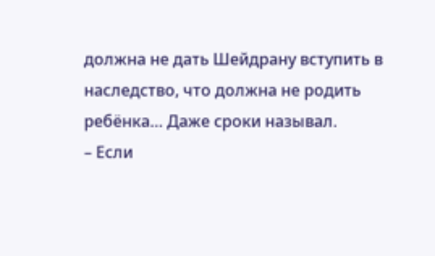должна не дать Шейдрану вступить в наследство, что должна не родить ребёнка… Даже сроки называл.
– Если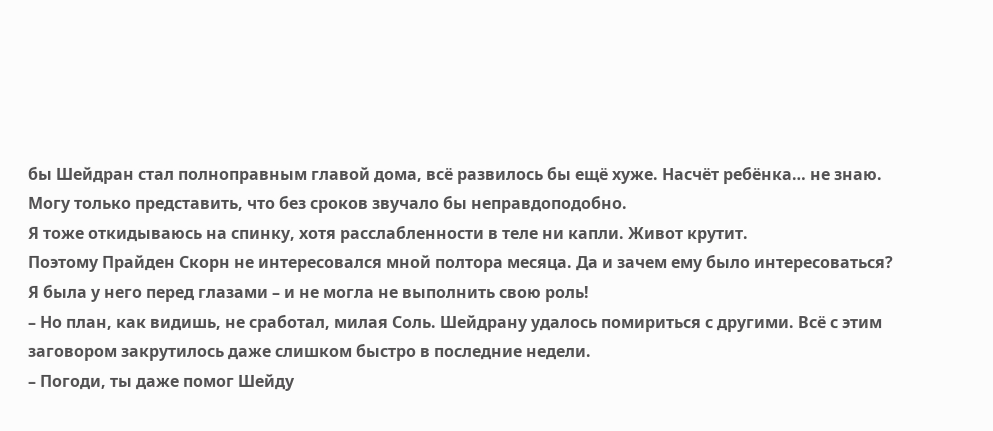бы Шейдран стал полноправным главой дома, всё развилось бы ещё хуже. Насчёт ребёнка… не знаю. Могу только представить, что без сроков звучало бы неправдоподобно.
Я тоже откидываюсь на спинку, хотя расслабленности в теле ни капли. Живот крутит.
Поэтому Прайден Скорн не интересовался мной полтора месяца. Да и зачем ему было интересоваться? Я была у него перед глазами – и не могла не выполнить свою роль!
– Но план, как видишь, не сработал, милая Соль. Шейдрану удалось помириться с другими. Всё с этим заговором закрутилось даже слишком быстро в последние недели.
– Погоди, ты даже помог Шейду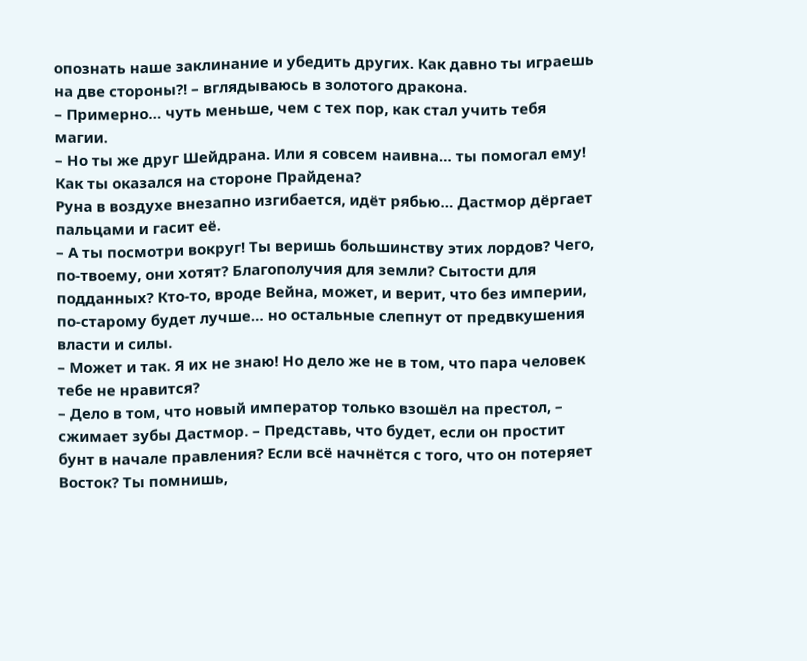опознать наше заклинание и убедить других. Как давно ты играешь на две стороны?! – вглядываюсь в золотого дракона.
– Примерно… чуть меньше, чем с тех пор, как стал учить тебя магии.
– Но ты же друг Шейдрана. Или я совсем наивна… ты помогал ему! Как ты оказался на стороне Прайдена?
Руна в воздухе внезапно изгибается, идёт рябью… Дастмор дёргает пальцами и гасит её.
– А ты посмотри вокруг! Ты веришь большинству этих лордов? Чего, по-твоему, они хотят? Благополучия для земли? Сытости для подданных? Кто-то, вроде Вейна, может, и верит, что без империи, по-старому будет лучше… но остальные слепнут от предвкушения власти и силы.
– Может и так. Я их не знаю! Но дело же не в том, что пара человек тебе не нравится?
– Дело в том, что новый император только взошёл на престол, – сжимает зубы Дастмор. – Представь, что будет, если он простит бунт в начале правления? Если всё начнётся с того, что он потеряет Восток? Ты помнишь,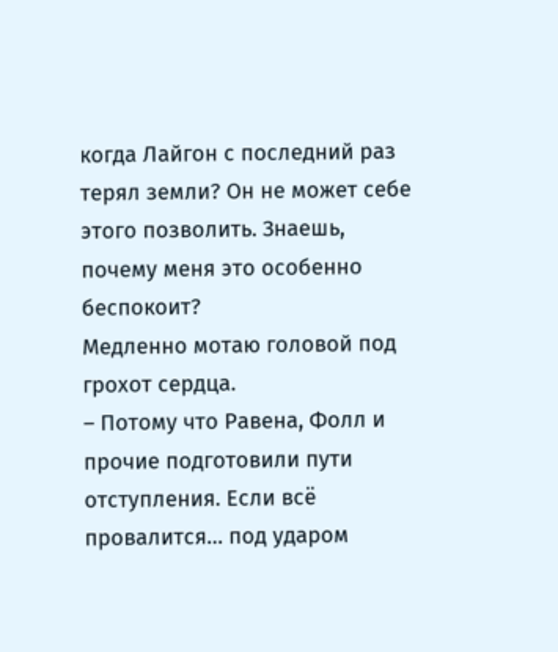когда Лайгон с последний раз терял земли? Он не может себе этого позволить. Знаешь, почему меня это особенно беспокоит?
Медленно мотаю головой под грохот сердца.
– Потому что Равена, Фолл и прочие подготовили пути отступления. Если всё провалится… под ударом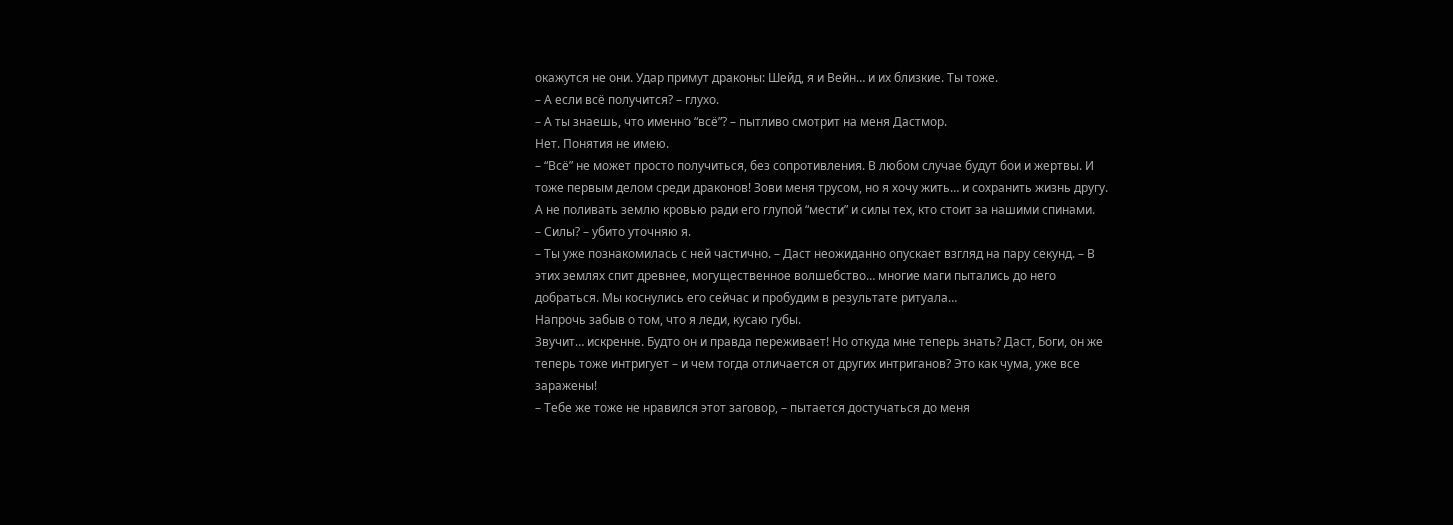окажутся не они. Удар примут драконы: Шейд, я и Вейн… и их близкие. Ты тоже.
– А если всё получится? – глухо.
– А ты знаешь, что именно “всё”? – пытливо смотрит на меня Дастмор.
Нет. Понятия не имею.
– “Всё” не может просто получиться, без сопротивления. В любом случае будут бои и жертвы. И тоже первым делом среди драконов! Зови меня трусом, но я хочу жить… и сохранить жизнь другу. А не поливать землю кровью ради его глупой “мести” и силы тех, кто стоит за нашими спинами.
– Силы? – убито уточняю я.
– Ты уже познакомилась с ней частично. – Даст неожиданно опускает взгляд на пару секунд. – В этих землях спит древнее, могущественное волшебство… многие маги пытались до него добраться. Мы коснулись его сейчас и пробудим в результате ритуала…
Напрочь забыв о том, что я леди, кусаю губы.
Звучит… искренне. Будто он и правда переживает! Но откуда мне теперь знать? Даст, Боги, он же теперь тоже интригует – и чем тогда отличается от других интриганов? Это как чума, уже все заражены!
– Тебе же тоже не нравился этот заговор, – пытается достучаться до меня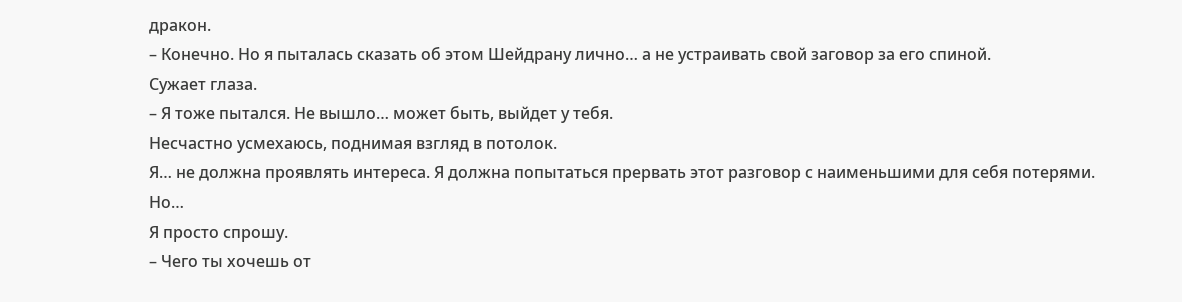дракон.
– Конечно. Но я пыталась сказать об этом Шейдрану лично… а не устраивать свой заговор за его спиной.
Сужает глаза.
– Я тоже пытался. Не вышло… может быть, выйдет у тебя.
Несчастно усмехаюсь, поднимая взгляд в потолок.
Я… не должна проявлять интереса. Я должна попытаться прервать этот разговор с наименьшими для себя потерями.
Но…
Я просто спрошу.
– Чего ты хочешь от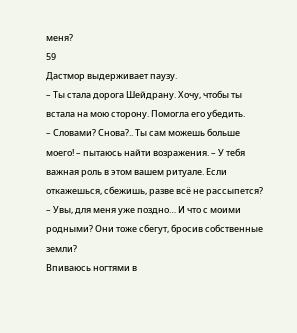меня?
59
Дастмор выдерживает паузу.
– Ты стала дорога Шейдрану. Хочу, чтобы ты встала на мою сторону. Помогла его убедить.
– Словами? Снова?.. Ты сам можешь больше моего! – пытаюсь найти возражения. – У тебя важная роль в этом вашем ритуале. Если откажешься, сбежишь, разве всё не рассыпется?
– Увы, для меня уже поздно… И что с моими родными? Они тоже сбегут, бросив собственные земли?
Впиваюсь ногтями в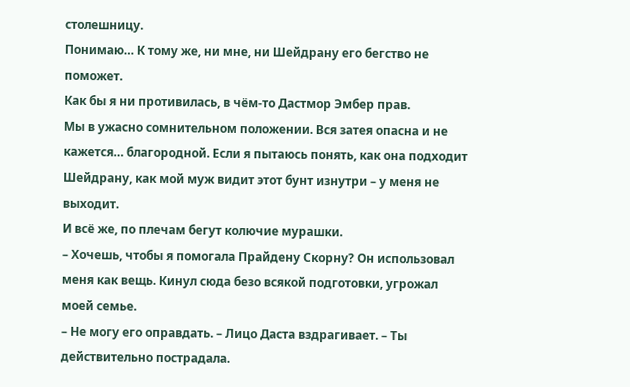столешницу.
Понимаю… К тому же, ни мне, ни Шейдрану его бегство не поможет.
Как бы я ни противилась, в чём-то Дастмор Эмбер прав.
Мы в ужасно сомнительном положении. Вся затея опасна и не кажется… благородной. Если я пытаюсь понять, как она подходит Шейдрану, как мой муж видит этот бунт изнутри – у меня не выходит.
И всё же, по плечам бегут колючие мурашки.
– Хочешь, чтобы я помогала Прайдену Скорну? Он использовал меня как вещь. Кинул сюда безо всякой подготовки, угрожал моей семье.
– Не могу его оправдать. – Лицо Даста вздрагивает. – Ты действительно пострадала.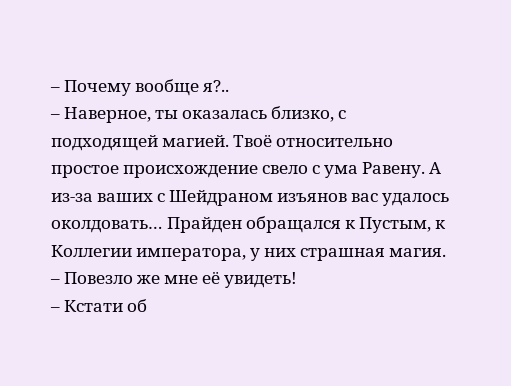– Почему вообще я?..
– Наверное, ты оказалась близко, с подходящей магией. Твоё относительно простое происхождение свело с ума Равену. А из-за ваших с Шейдраном изъянов вас удалось околдовать… Прайден обращался к Пустым, к Коллегии императора, у них страшная магия.
– Повезло же мне её увидеть!
– Кстати об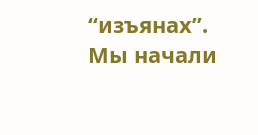“изъянах”. Мы начали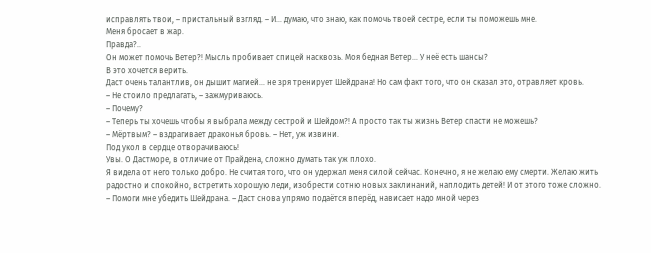исправлять твои, – пристальный взгляд. – И… думаю, что знаю, как помочь твоей сестре, если ты поможешь мне.
Меня бросает в жар.
Правда?..
Он может помочь Ветер?! Мысль пробивает спицей насквозь. Моя бедная Ветер… У неё есть шансы?
В это хочется верить.
Даст очень талантлив, он дышит магией… не зря тренирует Шейдрана! Но сам факт того, что он сказал это, отравляет кровь.
– Не стоило предлагать, – зажмуриваюсь.
– Почему?
– Теперь ты хочешь чтобы я выбрала между сестрой и Шейдом?! А просто так ты жизнь Ветер спасти не можешь?
– Мёртвым? – вздрагивает драконья бровь. – Нет, уж извини.
Под укол в сердце отворачиваюсь!
Увы. О Дастморе, в отличие от Прайдена, сложно думать так уж плохо.
Я видела от него только добро. Не считая того, что он удержал меня силой сейчас. Конечно, я не желаю ему смерти. Желаю жить радостно и спокойно, встретить хорошую леди, изобрести сотню новых заклинаний, наплодить детей! И от этого тоже сложно.
– Помоги мне убедить Шейдрана. – Даст снова упрямо подаётся вперёд, нависает надо мной через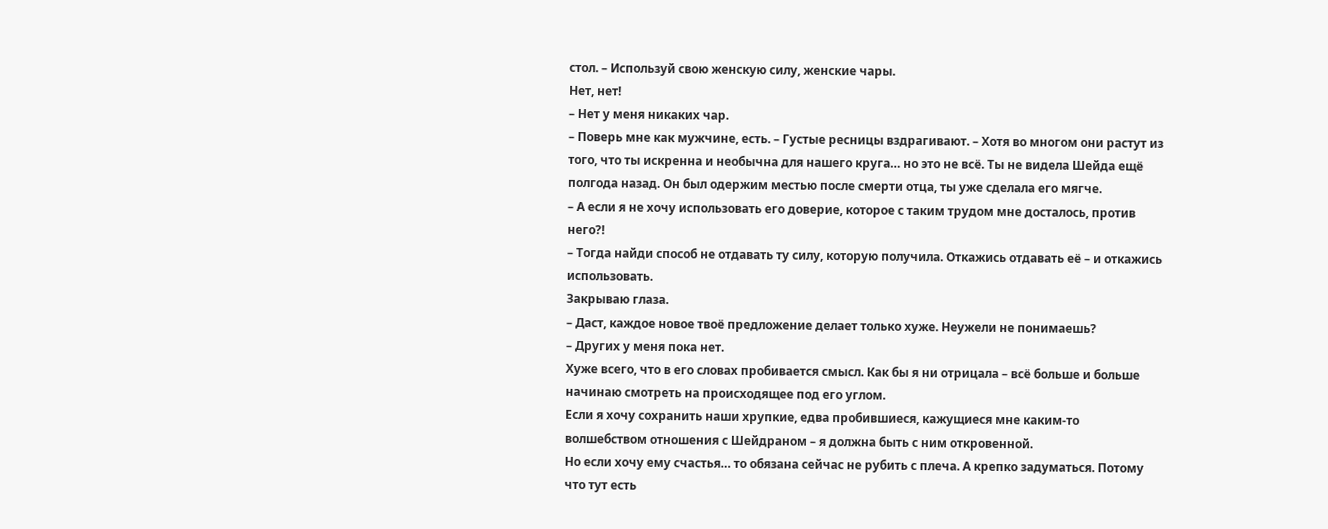стол. – Используй свою женскую силу, женские чары.
Нет, нет!
– Нет у меня никаких чар.
– Поверь мне как мужчине, есть. – Густые ресницы вздрагивают. – Хотя во многом они растут из того, что ты искренна и необычна для нашего круга… но это не всё. Ты не видела Шейда ещё полгода назад. Он был одержим местью после смерти отца, ты уже сделала его мягче.
– А если я не хочу использовать его доверие, которое с таким трудом мне досталось, против него?!
– Тогда найди способ не отдавать ту силу, которую получила. Откажись отдавать её – и откажись использовать.
Закрываю глаза.
– Даст, каждое новое твоё предложение делает только хуже. Неужели не понимаешь?
– Других у меня пока нет.
Хуже всего, что в его словах пробивается смысл. Как бы я ни отрицала – всё больше и больше начинаю смотреть на происходящее под его углом.
Если я хочу сохранить наши хрупкие, едва пробившиеся, кажущиеся мне каким-то волшебством отношения с Шейдраном – я должна быть с ним откровенной.
Но если хочу ему счастья… то обязана сейчас не рубить с плеча. А крепко задуматься. Потому что тут есть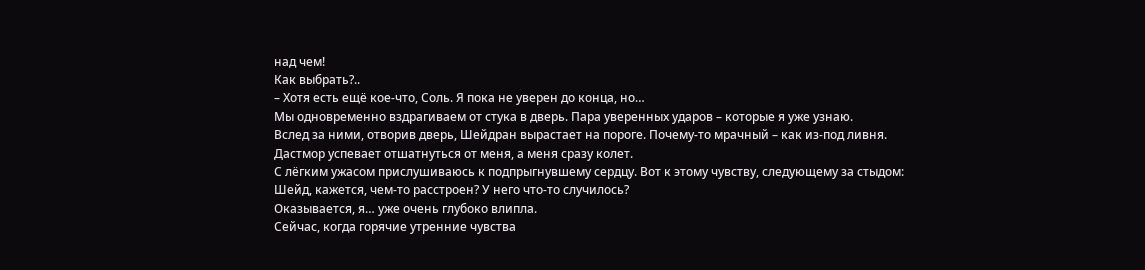над чем!
Как выбрать?..
– Хотя есть ещё кое-что, Соль. Я пока не уверен до конца, но…
Мы одновременно вздрагиваем от стука в дверь. Пара уверенных ударов – которые я уже узнаю.
Вслед за ними, отворив дверь, Шейдран вырастает на пороге. Почему-то мрачный – как из-под ливня.
Дастмор успевает отшатнуться от меня, а меня сразу колет.
С лёгким ужасом прислушиваюсь к подпрыгнувшему сердцу. Вот к этому чувству, следующему за стыдом: Шейд, кажется, чем-то расстроен? У него что-то случилось?
Оказывается, я… уже очень глубоко влипла.
Сейчас, когда горячие утренние чувства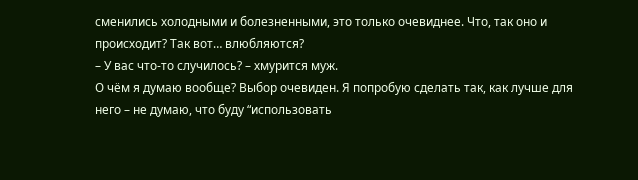сменились холодными и болезненными, это только очевиднее. Что, так оно и происходит? Так вот… влюбляются?
– У вас что-то случилось? – хмурится муж.
О чём я думаю вообще? Выбор очевиден. Я попробую сделать так, как лучше для него – не думаю, что буду “использовать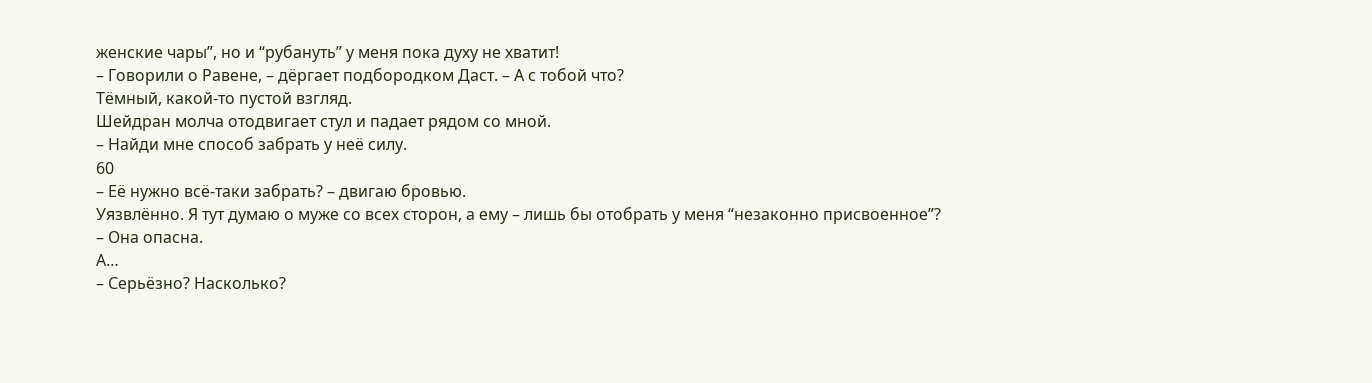женские чары”, но и “рубануть” у меня пока духу не хватит!
– Говорили о Равене, – дёргает подбородком Даст. – А с тобой что?
Тёмный, какой-то пустой взгляд.
Шейдран молча отодвигает стул и падает рядом со мной.
– Найди мне способ забрать у неё силу.
60
– Её нужно всё-таки забрать? – двигаю бровью.
Уязвлённо. Я тут думаю о муже со всех сторон, а ему – лишь бы отобрать у меня “незаконно присвоенное”?
– Она опасна.
А…
– Серьёзно? Насколько?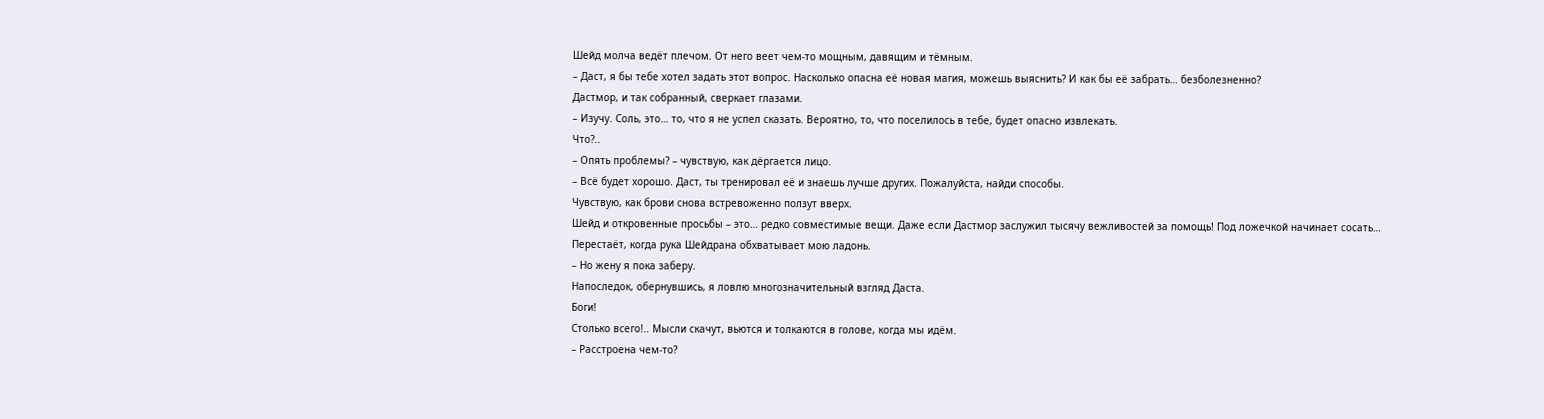Шейд молча ведёт плечом. От него веет чем-то мощным, давящим и тёмным.
– Даст, я бы тебе хотел задать этот вопрос. Насколько опасна её новая магия, можешь выяснить? И как бы её забрать… безболезненно?
Дастмор, и так собранный, сверкает глазами.
– Изучу. Соль, это… то, что я не успел сказать. Вероятно, то, что поселилось в тебе, будет опасно извлекать.
Что?..
– Опять проблемы? – чувствую, как дёргается лицо.
– Всё будет хорошо. Даст, ты тренировал её и знаешь лучше других. Пожалуйста, найди способы.
Чувствую, как брови снова встревоженно ползут вверх.
Шейд и откровенные просьбы – это… редко совместимые вещи. Даже если Дастмор заслужил тысячу вежливостей за помощь! Под ложечкой начинает сосать…
Перестаёт, когда рука Шейдрана обхватывает мою ладонь.
– Но жену я пока заберу.
Напоследок, обернувшись, я ловлю многозначительный взгляд Даста.
Боги!
Столько всего!.. Мысли скачут, вьются и толкаются в голове, когда мы идём.
– Расстроена чем-то?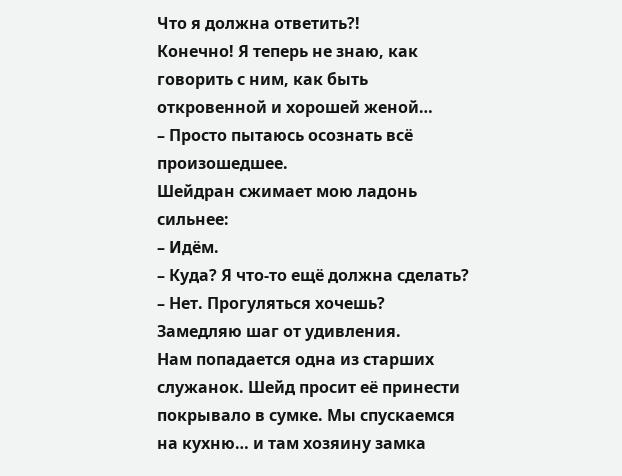Что я должна ответить?!
Конечно! Я теперь не знаю, как говорить с ним, как быть откровенной и хорошей женой…
– Просто пытаюсь осознать всё произошедшее.
Шейдран сжимает мою ладонь сильнее:
– Идём.
– Куда? Я что-то ещё должна сделать?
– Нет. Прогуляться хочешь?
Замедляю шаг от удивления.
Нам попадается одна из старших служанок. Шейд просит её принести покрывало в сумке. Мы спускаемся на кухню… и там хозяину замка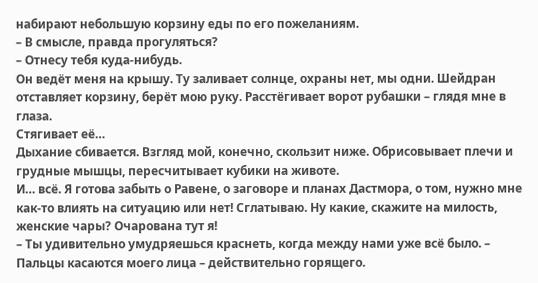набирают небольшую корзину еды по его пожеланиям.
– В смысле, правда прогуляться?
– Отнесу тебя куда-нибудь.
Он ведёт меня на крышу. Ту заливает солнце, охраны нет, мы одни. Шейдран отставляет корзину, берёт мою руку. Расстёгивает ворот рубашки – глядя мне в глаза.
Стягивает её…
Дыхание сбивается. Взгляд мой, конечно, скользит ниже. Обрисовывает плечи и грудные мышцы, пересчитывает кубики на животе.
И… всё. Я готова забыть о Равене, о заговоре и планах Дастмора, о том, нужно мне как-то влиять на ситуацию или нет! Сглатываю. Ну какие, скажите на милость, женские чары? Очарована тут я!
– Ты удивительно умудряешься краснеть, когда между нами уже всё было. – Пальцы касаются моего лица – действительно горящего.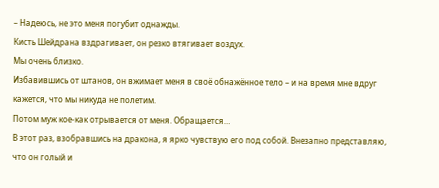– Надеюсь, не это меня погубит однажды.
Кисть Шейдрана вздрагивает, он резко втягивает воздух.
Мы очень близко.
Избавившись от штанов, он вжимает меня в своё обнажённое тело – и на время мне вдруг кажется, что мы никуда не полетим.
Потом муж кое-как отрывается от меня. Обращается…
В этот раз, взобравшись на дракона, я ярко чувствую его под собой. Внезапно представляю, что он голый и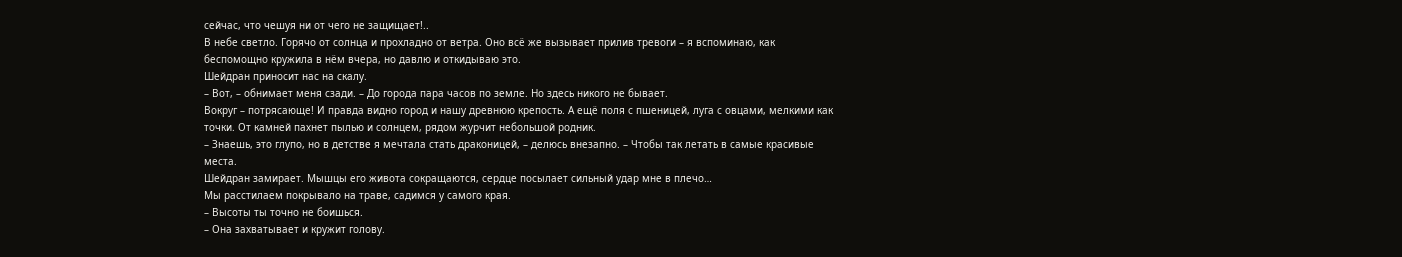сейчас, что чешуя ни от чего не защищает!..
В небе светло. Горячо от солнца и прохладно от ветра. Оно всё же вызывает прилив тревоги – я вспоминаю, как беспомощно кружила в нём вчера, но давлю и откидываю это.
Шейдран приносит нас на скалу.
– Вот, – обнимает меня сзади. – До города пара часов по земле. Но здесь никого не бывает.
Вокруг – потрясающе! И правда видно город и нашу древнюю крепость. А ещё поля с пшеницей, луга с овцами, мелкими как точки. От камней пахнет пылью и солнцем, рядом журчит небольшой родник.
– Знаешь, это глупо, но в детстве я мечтала стать драконицей, – делюсь внезапно. – Чтобы так летать в самые красивые места.
Шейдран замирает. Мышцы его живота сокращаются, сердце посылает сильный удар мне в плечо…
Мы расстилаем покрывало на траве, садимся у самого края.
– Высоты ты точно не боишься.
– Она захватывает и кружит голову.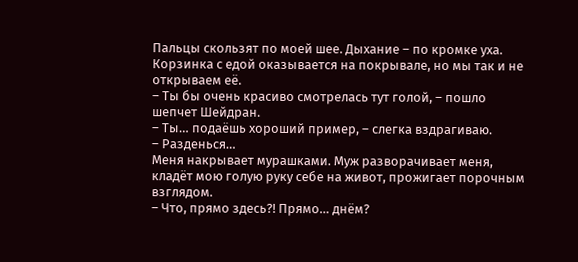Пальцы скользят по моей шее. Дыхание – по кромке уха.
Корзинка с едой оказывается на покрывале, но мы так и не открываем её.
– Ты бы очень красиво смотрелась тут голой, – пошло шепчет Шейдран.
– Ты… подаёшь хороший пример, – слегка вздрагиваю.
– Разденься…
Меня накрывает мурашками. Муж разворачивает меня, кладёт мою голую руку себе на живот, прожигает порочным взглядом.
– Что, прямо здесь?! Прямо… днём?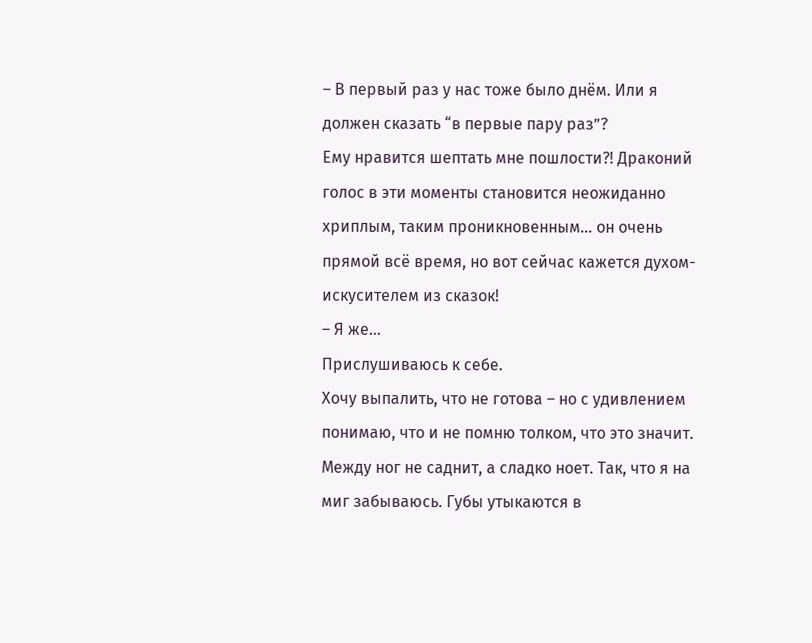– В первый раз у нас тоже было днём. Или я должен сказать “в первые пару раз”?
Ему нравится шептать мне пошлости?! Драконий голос в эти моменты становится неожиданно хриплым, таким проникновенным… он очень прямой всё время, но вот сейчас кажется духом-искусителем из сказок!
– Я же…
Прислушиваюсь к себе.
Хочу выпалить, что не готова – но с удивлением понимаю, что и не помню толком, что это значит. Между ног не саднит, а сладко ноет. Так, что я на миг забываюсь. Губы утыкаются в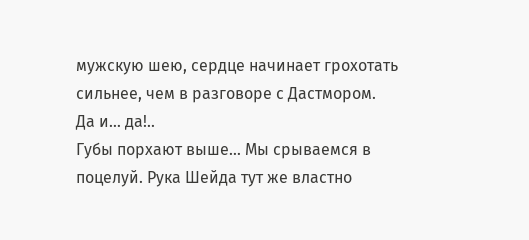мужскую шею, сердце начинает грохотать сильнее, чем в разговоре с Дастмором.
Да и… да!..
Губы порхают выше… Мы срываемся в поцелуй. Рука Шейда тут же властно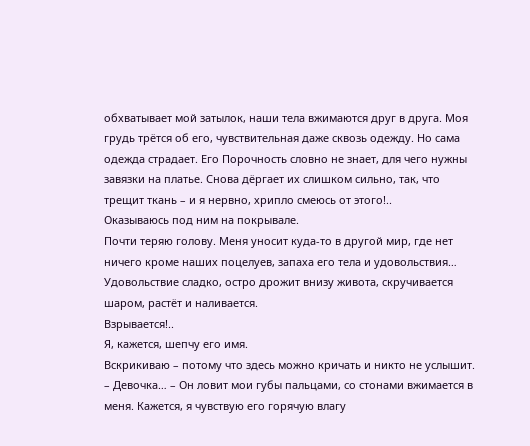обхватывает мой затылок, наши тела вжимаются друг в друга. Моя грудь трётся об его, чувствительная даже сквозь одежду. Но сама одежда страдает. Его Порочность словно не знает, для чего нужны завязки на платье. Снова дёргает их слишком сильно, так, что трещит ткань – и я нервно, хрипло смеюсь от этого!..
Оказываюсь под ним на покрывале.
Почти теряю голову. Меня уносит куда-то в другой мир, где нет ничего кроме наших поцелуев, запаха его тела и удовольствия… Удовольствие сладко, остро дрожит внизу живота, скручивается шаром, растёт и наливается.
Взрывается!..
Я, кажется, шепчу его имя.
Вскрикиваю – потому что здесь можно кричать и никто не услышит.
– Девочка… – Он ловит мои губы пальцами, со стонами вжимается в меня. Кажется, я чувствую его горячую влагу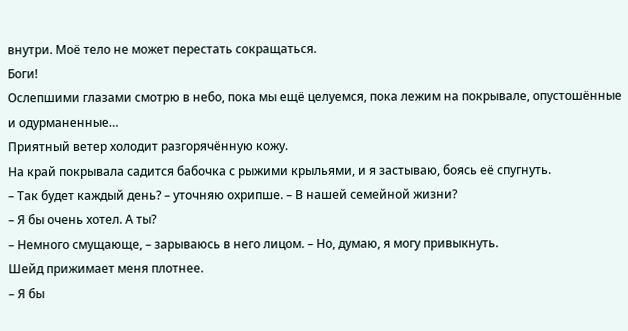внутри. Моё тело не может перестать сокращаться.
Боги!
Ослепшими глазами смотрю в небо, пока мы ещё целуемся, пока лежим на покрывале, опустошённые и одурманенные…
Приятный ветер холодит разгорячённую кожу.
На край покрывала садится бабочка с рыжими крыльями, и я застываю, боясь её спугнуть.
– Так будет каждый день? – уточняю охрипше. – В нашей семейной жизни?
– Я бы очень хотел. А ты?
– Немного смущающе, – зарываюсь в него лицом. – Но, думаю, я могу привыкнуть.
Шейд прижимает меня плотнее.
– Я бы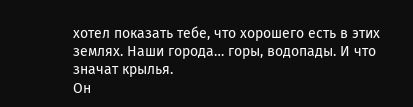хотел показать тебе, что хорошего есть в этих землях. Наши города… горы, водопады. И что значат крылья.
Он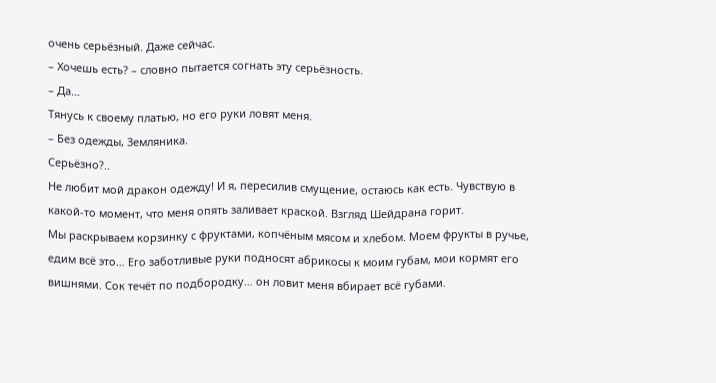очень серьёзный. Даже сейчас.
– Хочешь есть? – словно пытается согнать эту серьёзность.
– Да…
Тянусь к своему платью, но его руки ловят меня.
– Без одежды, Земляника.
Серьёзно?..
Не любит мой дракон одежду! И я, пересилив смущение, остаюсь как есть. Чувствую в какой-то момент, что меня опять заливает краской. Взгляд Шейдрана горит.
Мы раскрываем корзинку с фруктами, копчёным мясом и хлебом. Моем фрукты в ручье, едим всё это… Его заботливые руки подносят абрикосы к моим губам, мои кормят его вишнями. Сок течёт по подбородку… он ловит меня вбирает всё губами.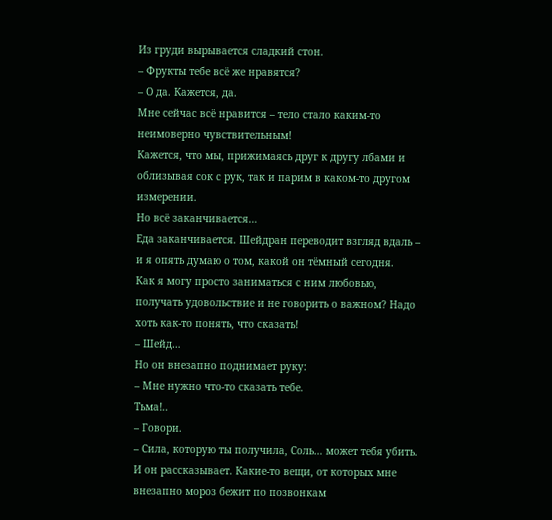Из груди вырывается сладкий стон.
– Фрукты тебе всё же нравятся?
– О да. Кажется, да.
Мне сейчас всё нравится – тело стало каким-то неимоверно чувствительным!
Кажется, что мы, прижимаясь друг к другу лбами и облизывая сок с рук, так и парим в каком-то другом измерении.
Но всё заканчивается…
Еда заканчивается. Шейдран переводит взгляд вдаль – и я опять думаю о том, какой он тёмный сегодня.
Как я могу просто заниматься с ним любовью, получать удовольствие и не говорить о важном? Надо хоть как-то понять, что сказать!
– Шейд…
Но он внезапно поднимает руку:
– Мне нужно что-то сказать тебе.
Тьма!..
– Говори.
– Сила, которую ты получила, Соль… может тебя убить.
И он рассказывает. Какие-то вещи, от которых мне внезапно мороз бежит по позвонкам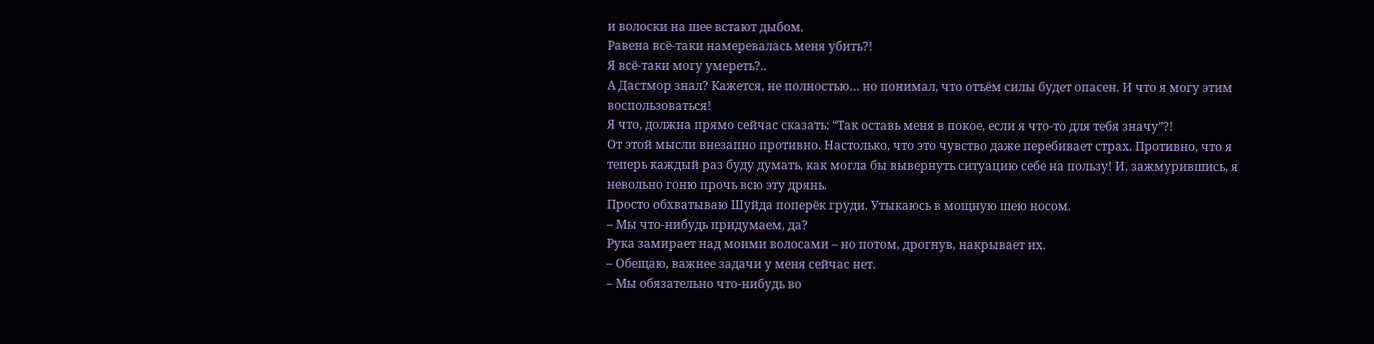и волоски на шее встают дыбом.
Равена всё-таки намеревалась меня убить?!
Я всё-таки могу умереть?..
А Дастмор знал? Кажется, не полностью… но понимал, что отъём силы будет опасен. И что я могу этим воспользоваться!
Я что, должна прямо сейчас сказать: “Так оставь меня в покое, если я что-то для тебя значу”?!
От этой мысли внезапно противно. Настолько, что это чувство даже перебивает страх. Противно, что я теперь каждый раз буду думать, как могла бы вывернуть ситуацию себе на пользу! И, зажмурившись, я невольно гоню прочь всю эту дрянь.
Просто обхватываю Шуйда поперёк груди. Утыкаюсь в мощную шею носом.
– Мы что-нибудь придумаем, да?
Рука замирает над моими волосами – но потом, дрогнув, накрывает их.
– Обещаю, важнее задачи у меня сейчас нет.
– Мы обязательно что-нибудь во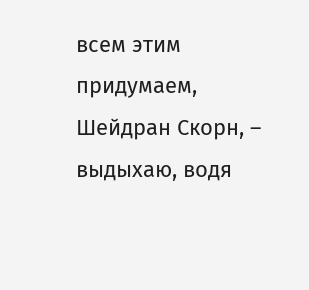всем этим придумаем, Шейдран Скорн, – выдыхаю, водя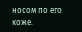носом по его коже.